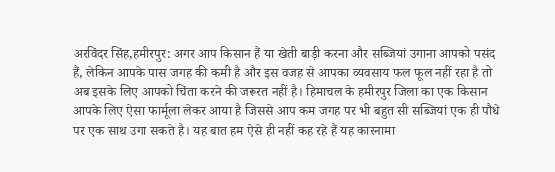अरविंदर सिंह,हमीरपुर: अगर आप किसान हैं या खेती बाड़ी करना और सब्जियां उगाना आपको पसंद हैं, लेकिन आपके पास जगह की कमी है और इस वजह से आपका व्यवसाय फल फूल नहीं रहा है तो अब इसके लिए आपको चिंता करने की जरूरत नहीं है। हिमाचल के हमीरपुर जिला का एक किसान आपके लिए ऐसा फार्मूला लेकर आया है जिससे आप कम जगह पर भी बहुत सी सब्जियां एक ही पौधे पर एक साथ उगा सकते है। यह बात हम ऐसे ही नहीं कह रहे हैं यह कारनामा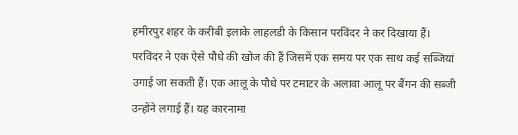हमीरपुर शहर के करीबी इलाके लाहलडी के किसान परविंदर ने कर दिखाया हैं।
परविंदर ने एक ऐसे पौधे की खोज की हैं जिसमें एक समय पर एक साथ कई सब्जियां उगाई जा सकती हैं। एक आलू के पौधे पर टमाटर के अलावा आलू पर बैंगन की सब्जी उन्होंने लगाई हैं। यह कारनामा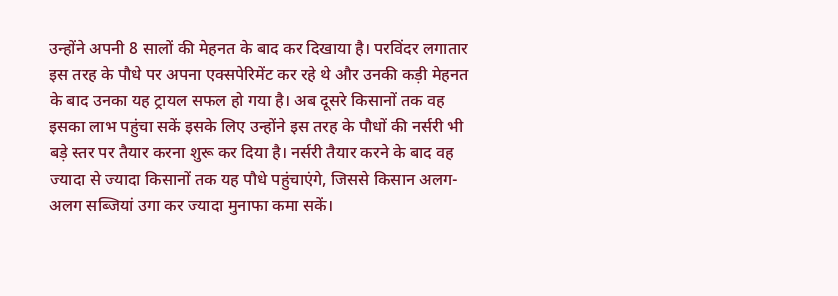उन्होंने अपनी 8 सालों की मेहनत के बाद कर दिखाया है। परविंदर लगातार इस तरह के पौधे पर अपना एक्सपेरिमेंट कर रहे थे और उनकी कड़ी मेहनत के बाद उनका यह ट्रायल सफल हो गया है। अब दूसरे किसानों तक वह इसका लाभ पहुंचा सकें इसके लिए उन्होंने इस तरह के पौधों की नर्सरी भी बड़े स्तर पर तैयार करना शुरू कर दिया है। नर्सरी तैयार करने के बाद वह ज्यादा से ज्यादा किसानों तक यह पौधे पहुंचाएंगे, जिससे किसान अलग-अलग सब्जियां उगा कर ज्यादा मुनाफा कमा सकें।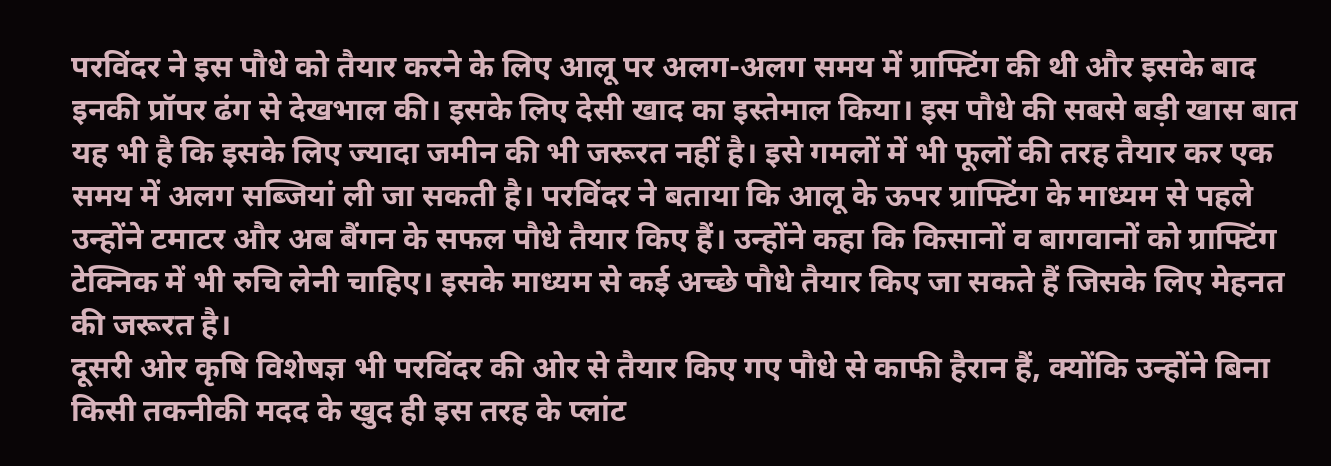परविंदर ने इस पौधे को तैयार करने के लिए आलू पर अलग-अलग समय में ग्राफ्टिंग की थी और इसके बाद इनकी प्रॉपर ढंग से देखभाल की। इसके लिए देसी खाद का इस्तेमाल किया। इस पौधे की सबसे बड़ी खास बात यह भी है कि इसके लिए ज्यादा जमीन की भी जरूरत नहीं है। इसे गमलों में भी फूलों की तरह तैयार कर एक समय में अलग सब्जियां ली जा सकती है। परविंदर ने बताया कि आलू के ऊपर ग्राफ्टिंग के माध्यम से पहले उन्होंने टमाटर और अब बैंगन के सफल पौधे तैयार किए हैं। उन्होंने कहा कि किसानों व बागवानों को ग्राफ्टिंग टेक्निक में भी रुचि लेनी चाहिए। इसके माध्यम से कई अच्छे पौधे तैयार किए जा सकते हैं जिसके लिए मेहनत की जरूरत है।
दूसरी ओर कृषि विशेषज्ञ भी परविंदर की ओर से तैयार किए गए पौधे से काफी हैरान हैं, क्योंकि उन्होंने बिना किसी तकनीकी मदद के खुद ही इस तरह के प्लांट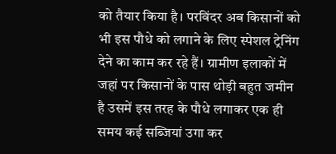को तैयार किया है। परविंदर अब किसानों को भी इस पौधे को लगाने के लिए स्पेशल ट्रेनिंग देने का काम कर रहे हैं। ग्रामीण इलाकों में जहां पर किसानों के पास थोड़ी बहुत जमीन है उसमें इस तरह के पौधे लगाकर एक ही समय कई सब्जियां उगा कर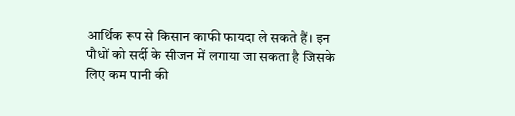आर्थिक रूप से किसान काफी फायदा ले सकते हैं। इन पौधों को सर्दी के सीजन में लगाया जा सकता है जिसके लिए कम पानी की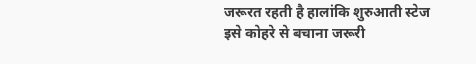जरूरत रहती है हालांकि शुरुआती स्टेज इसे कोहरे से बचाना जरूरी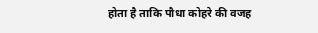होता है ताकि पौधा कोहरे की वजह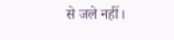से जले नहीं।